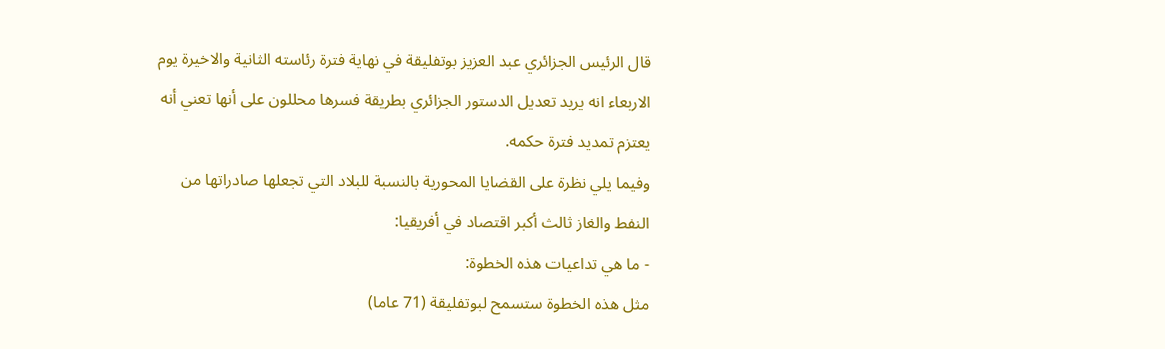قال الرئيس الجزائري عبد العزيز بوتفليقة في نهاية فترة رئاسته الثانية والاخيرة يوم الاربعاء انه يريد تعديل الدستور الجزائري بطريقة فسرها محللون على أنها تعني أنه يعتزم تمديد فترة حكمه.
وفيما يلي نظرة على القضايا المحورية بالنسبة للبلاد التي تجعلها صادراتها من النفط والغاز ثالث أكبر اقتصاد في أفريقيا:
- ما هي تداعيات هذه الخطوة:
مثل هذه الخطوة ستسمح لبوتفليقة (71 عاما)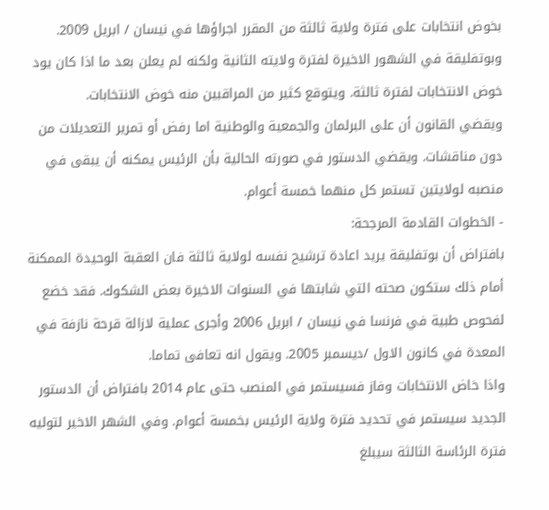بخوض انتخابات على فترة ولاية ثالثة من المقرر اجراؤها في نيسان / ابريل 2009.
وبوتفليقة في الشهور الاخيرة لفترة ولايته الثانية ولكنه لم يعلن بعد ما اذا كان يود خوض الانتخابات لفترة ثالثة. ويتوقع كثير من المراقبين منه خوض الانتخابات.
ويقضي القانون أن على البرلمان والجمعية والوطنية اما رفض أو تمرير التعديلات من دون مناقشات. ويقضي الدستور في صورته الحالية بأن الرئيس يمكنه أن يبقى في منصبه لولايتين تستمر كل منهما خمسة أعوام.
- الخطوات القادمة المرجحة:
بافتراض أن بوتفليقة يريد اعادة ترشيح نفسه لولاية ثالثة فان العقبة الوحيدة الممكنة أمام ذلك ستكون صحته التي شابتها في السنوات الاخيرة بعض الشكوك. فقد خضع لفحوص طبية في فرنسا في نيسان / ابريل 2006 وأجرى عملية لازالة قرحة نازفة في المعدة في كانون الاول /ديسمبر 2005. ويقول انه تعافى تماما.
واذا خاض الانتخابات وفاز فسيستمر في المنصب حتى عام 2014 بافتراض أن الدستور الجديد سيستمر في تحديد فترة ولاية الرئيس بخمسة أعوام. وفي الشهر الاخير لتوليه فترة الرئاسة الثالثة سيبلغ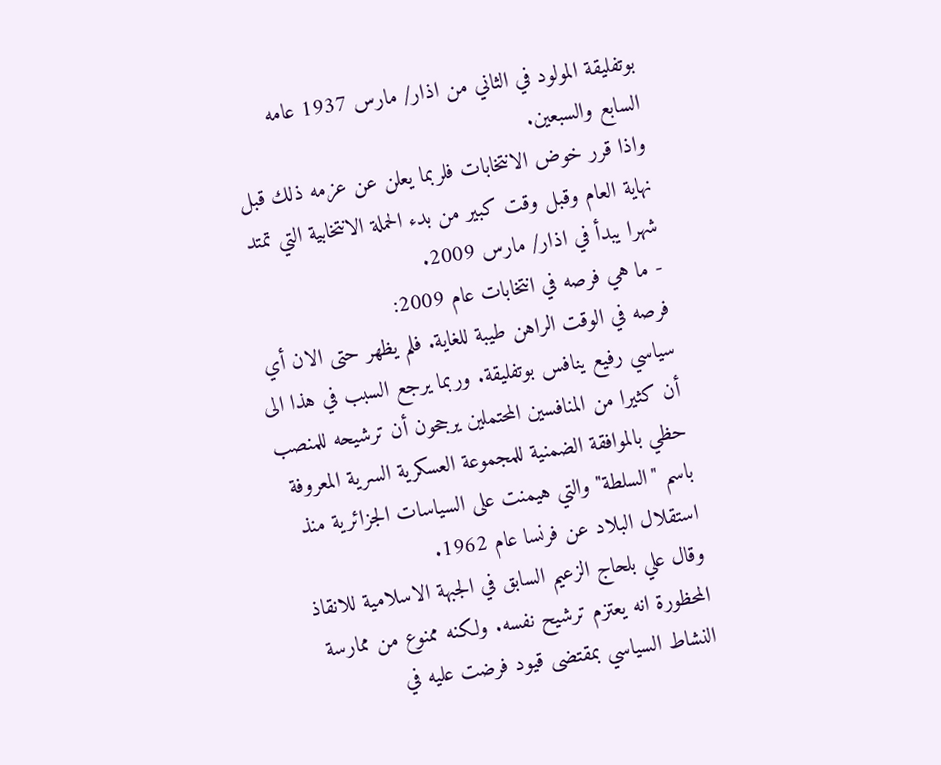بوتفليقة المولود في الثاني من اذار/ مارس 1937 عامه السابع والسبعين.
واذا قرر خوض الانتخابات فلربما يعلن عن عزمه ذلك قبل نهاية العام وقبل وقت كبير من بدء الحملة الانتخابية التي تمتد شهرا يبدأ في اذار/ مارس 2009.
- ما هي فرصه في انتخابات عام 2009:
فرصه في الوقت الراهن طيبة للغاية. فلم يظهر حتى الان أي سياسي رفيع ينافس بوتفليقة. وربما يرجع السبب في هذا الى أن كثيرا من المنافسين المحتملين يرجحون أن ترشيحه للمنصب حظي بالموافقة الضمنية للمجموعة العسكرية السرية المعروفة باسم "السلطة" والتي هيمنت على السياسات الجزائرية منذ استقلال البلاد عن فرنسا عام 1962.
وقال علي بلحاج الزعيم السابق في الجبهة الاسلامية للانقاذ المحظورة انه يعتزم ترشيح نفسه. ولكنه ممنوع من ممارسة النشاط السياسي بمقتضى قيود فرضت عليه في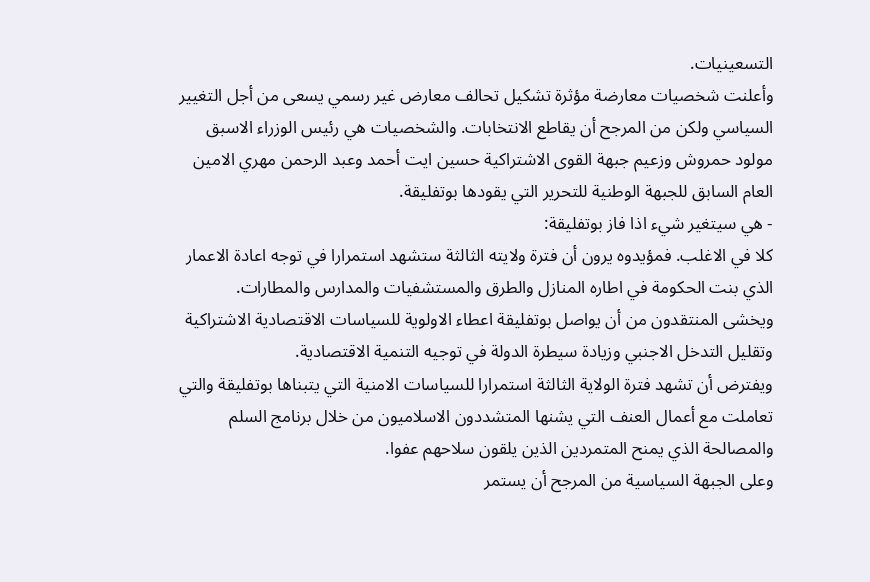التسعينيات.
وأعلنت شخصيات معارضة مؤثرة تشكيل تحالف معارض غير رسمي يسعى من أجل التغيير السياسي ولكن من المرجح أن يقاطع الانتخابات. والشخصيات هي رئيس الوزراء الاسبق مولود حمروش وزعيم جبهة القوى الاشتراكية حسين ايت أحمد وعبد الرحمن مهري الامين العام السابق للجبهة الوطنية للتحرير التي يقودها بوتفليقة.
- هي سيتغير شيء اذا فاز بوتفليقة:
كلا في الاغلب. فمؤيدوه يرون أن فترة ولايته الثالثة ستشهد استمرارا في توجه اعادة الاعمار الذي بنت الحكومة في اطاره المنازل والطرق والمستشفيات والمدارس والمطارات.
ويخشى المنتقدون من أن يواصل بوتفليقة اعطاء الاولوية للسياسات الاقتصادية الاشتراكية وتقليل التدخل الاجنبي وزيادة سيطرة الدولة في توجيه التنمية الاقتصادية.
ويفترض أن تشهد فترة الولاية الثالثة استمرارا للسياسات الامنية التي يتبناها بوتفليقة والتي تعاملت مع أعمال العنف التي يشنها المتشددون الاسلاميون من خلال برنامج السلم والمصالحة الذي يمنح المتمردين الذين يلقون سلاحهم عفوا.
وعلى الجبهة السياسية من المرجح أن يستمر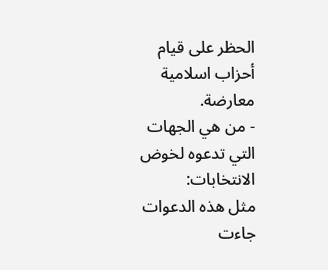الحظر على قيام أحزاب اسلامية معارضة.
- من هي الجهات التي تدعوه لخوض الانتخابات:
مثل هذه الدعوات جاءت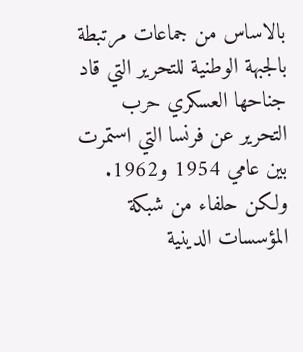بالاساس من جماعات مرتبطة بالجبهة الوطنية للتحرير التي قاد جناحها العسكري حرب التحرير عن فرنسا التي استمرت بين عامي 1954 و1962.
ولكن حلفاء من شبكة المؤسسات الدينية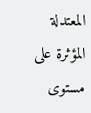المعتدلة المؤثرة على مستوى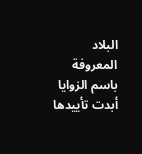البلاد المعروفة باسم الزوايا أبدت تأييدها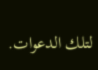لتلك الدعوات.